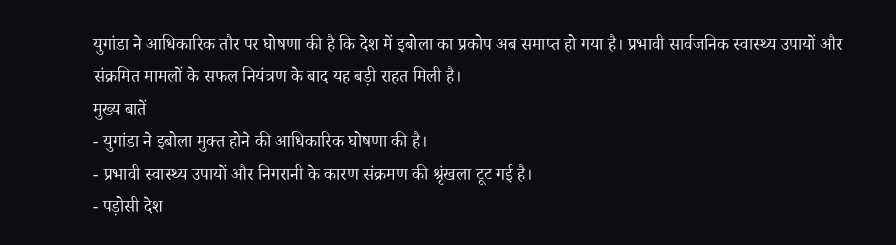युगांडा ने आधिकारिक तौर पर घोषणा की है कि देश में इबोला का प्रकोप अब समाप्त हो गया है। प्रभावी सार्वजनिक स्वास्थ्य उपायों और संक्रमित मामलों के सफल नियंत्रण के बाद यह बड़ी राहत मिली है।
मुख्य बातें
- युगांडा ने इबोला मुक्त होने की आधिकारिक घोषणा की है।
- प्रभावी स्वास्थ्य उपायों और निगरानी के कारण संक्रमण की श्रृंखला टूट गई है।
- पड़ोसी देश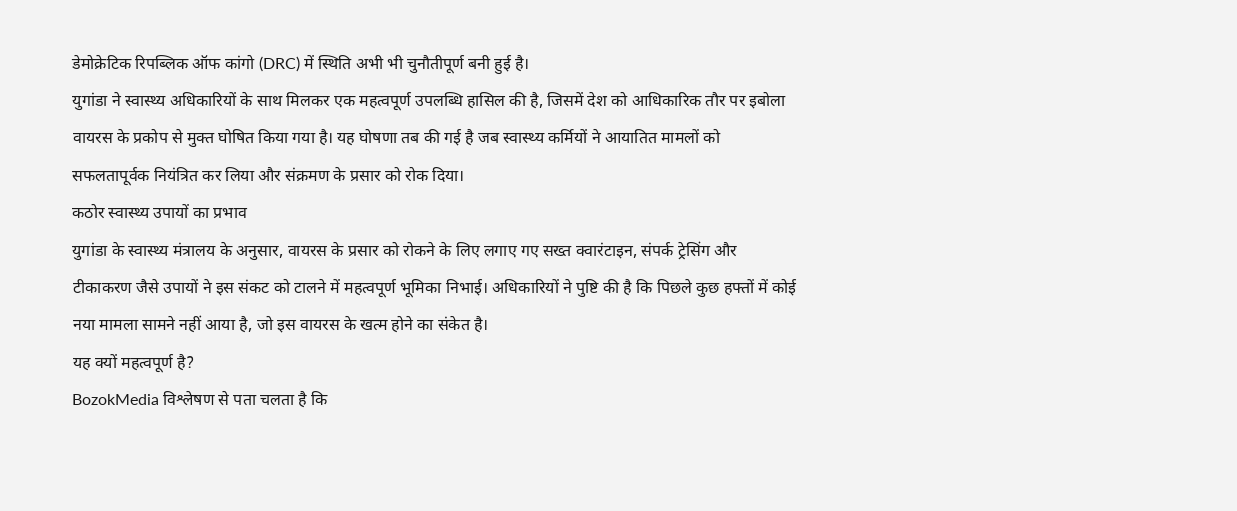डेमोक्रेटिक रिपब्लिक ऑफ कांगो (DRC) में स्थिति अभी भी चुनौतीपूर्ण बनी हुई है।
युगांडा ने स्वास्थ्य अधिकारियों के साथ मिलकर एक महत्वपूर्ण उपलब्धि हासिल की है, जिसमें देश को आधिकारिक तौर पर इबोला वायरस के प्रकोप से मुक्त घोषित किया गया है। यह घोषणा तब की गई है जब स्वास्थ्य कर्मियों ने आयातित मामलों को सफलतापूर्वक नियंत्रित कर लिया और संक्रमण के प्रसार को रोक दिया।
कठोर स्वास्थ्य उपायों का प्रभाव
युगांडा के स्वास्थ्य मंत्रालय के अनुसार, वायरस के प्रसार को रोकने के लिए लगाए गए सख्त क्वारंटाइन, संपर्क ट्रेसिंग और टीकाकरण जैसे उपायों ने इस संकट को टालने में महत्वपूर्ण भूमिका निभाई। अधिकारियों ने पुष्टि की है कि पिछले कुछ हफ्तों में कोई नया मामला सामने नहीं आया है, जो इस वायरस के खत्म होने का संकेत है।
यह क्यों महत्वपूर्ण है?
BozokMedia विश्लेषण से पता चलता है कि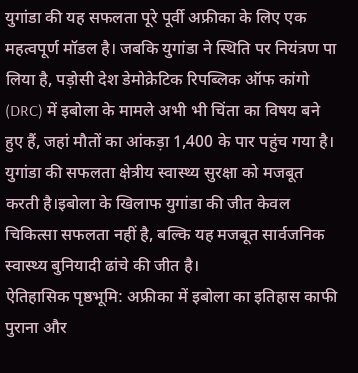युगांडा की यह सफलता पूरे पूर्वी अफ्रीका के लिए एक महत्वपूर्ण मॉडल है। जबकि युगांडा ने स्थिति पर नियंत्रण पा लिया है, पड़ोसी देश डेमोक्रेटिक रिपब्लिक ऑफ कांगो (DRC) में इबोला के मामले अभी भी चिंता का विषय बने हुए हैं, जहां मौतों का आंकड़ा 1,400 के पार पहुंच गया है। युगांडा की सफलता क्षेत्रीय स्वास्थ्य सुरक्षा को मजबूत करती है।इबोला के खिलाफ युगांडा की जीत केवल चिकित्सा सफलता नहीं है, बल्कि यह मजबूत सार्वजनिक स्वास्थ्य बुनियादी ढांचे की जीत है।
ऐतिहासिक पृष्ठभूमि: अफ्रीका में इबोला का इतिहास काफी पुराना और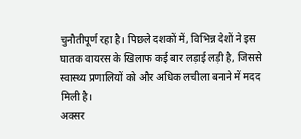चुनौतीपूर्ण रहा है। पिछले दशकों में, विभिन्न देशों ने इस घातक वायरस के खिलाफ कई बार लड़ाई लड़ी है, जिससे स्वास्थ्य प्रणालियों को और अधिक लचीला बनाने में मदद मिली है।
अक्सर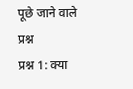पूछे जाने वाले प्रश्न
प्रश्न 1: क्या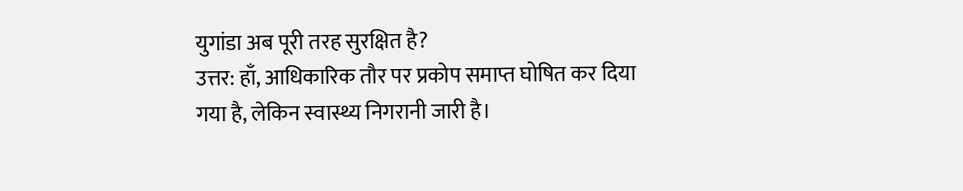युगांडा अब पूरी तरह सुरक्षित है?
उत्तर: हाँ, आधिकारिक तौर पर प्रकोप समाप्त घोषित कर दिया गया है, लेकिन स्वास्थ्य निगरानी जारी है।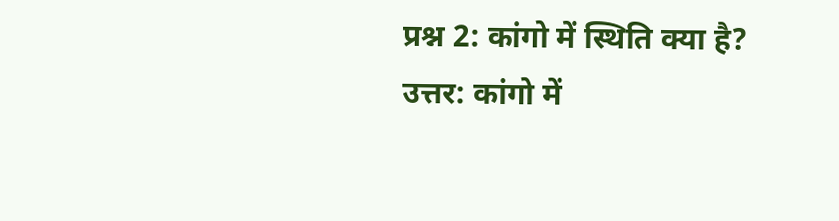प्रश्न 2: कांगो में स्थिति क्या है?
उत्तर: कांगो में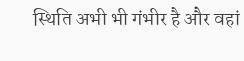स्थिति अभी भी गंभीर है और वहां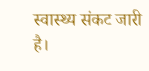स्वास्थ्य संकट जारी है।